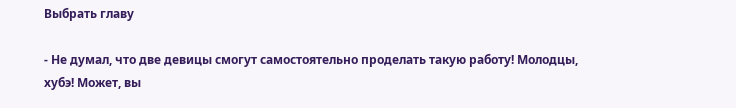Выбрать главу

- Не думал, что две девицы смогут самостоятельно проделать такую работу! Молодцы, хубэ! Может, вы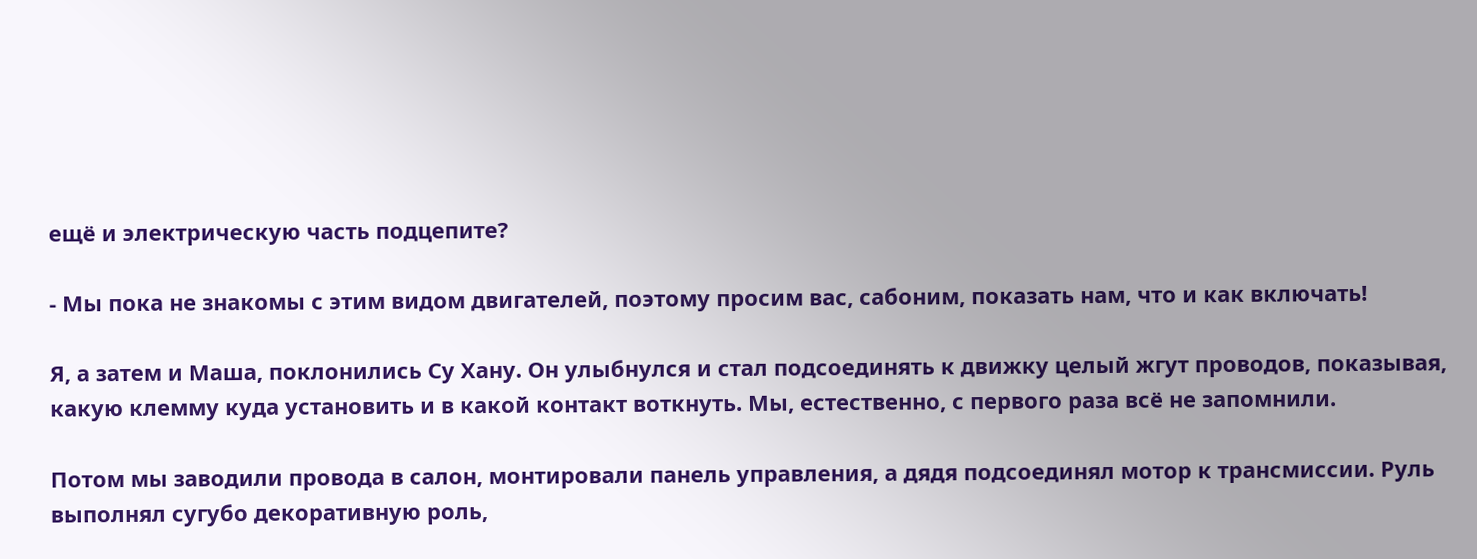ещё и электрическую часть подцепите?

- Мы пока не знакомы с этим видом двигателей, поэтому просим вас, сабоним, показать нам, что и как включать!

Я, а затем и Маша, поклонились Су Хану. Он улыбнулся и стал подсоединять к движку целый жгут проводов, показывая, какую клемму куда установить и в какой контакт воткнуть. Мы, естественно, с первого раза всё не запомнили.

Потом мы заводили провода в салон, монтировали панель управления, а дядя подсоединял мотор к трансмиссии. Руль выполнял сугубо декоративную роль,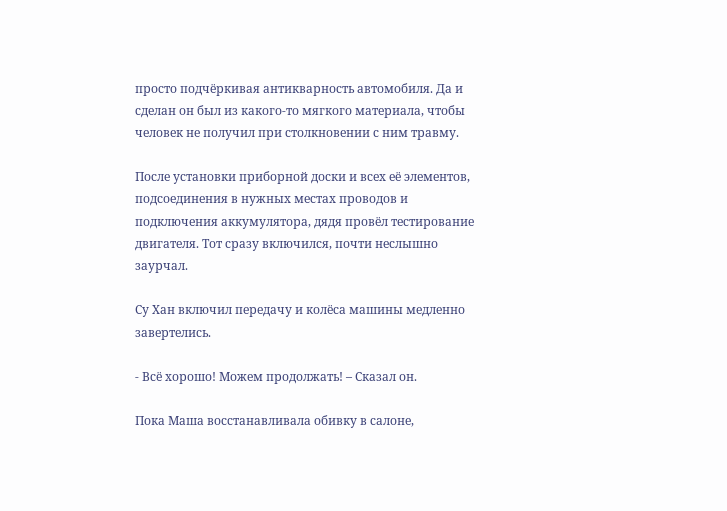просто подчёркивая антикварность автомобиля. Да и сделан он был из какого-то мягкого материала, чтобы человек не получил при столкновении с ним травму.

После установки приборной доски и всех её элементов, подсоединения в нужных местах проводов и подключения аккумулятора, дядя провёл тестирование двигателя. Тот сразу включился, почти неслышно заурчал.

Су Хан включил передачу и колёса машины медленно завертелись.

- Всё хорошо! Можем продолжать! – Сказал он.

Пока Маша восстанавливала обивку в салоне,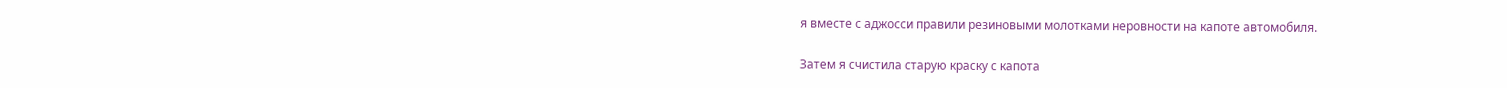я вместе с аджосси правили резиновыми молотками неровности на капоте автомобиля.

Затем я счистила старую краску с капота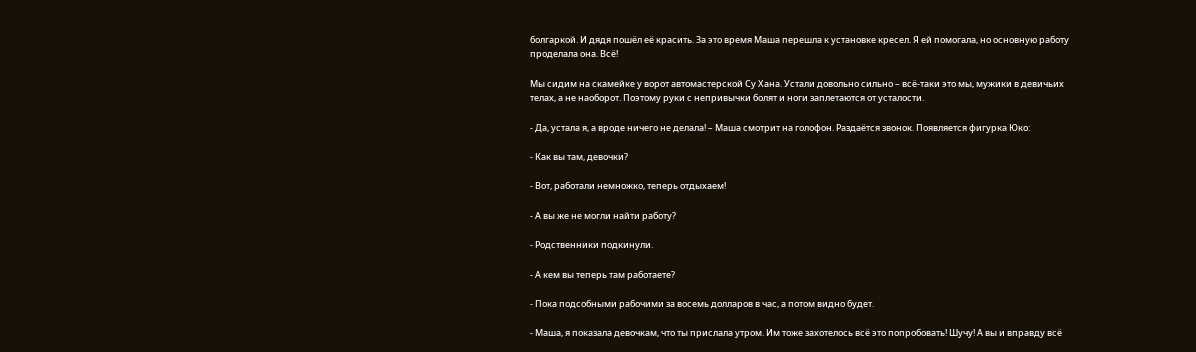болгаркой. И дядя пошёл её красить. За это время Маша перешла к установке кресел. Я ей помогала, но основную работу проделала она. Всё!

Мы сидим на скамейке у ворот автомастерской Су Хана. Устали довольно сильно – всё-таки это мы, мужики в девичьих телах, а не наоборот. Поэтому руки с непривычки болят и ноги заплетаются от усталости.

- Да, устала я, а вроде ничего не делала! – Маша смотрит на голофон. Раздаётся звонок. Появляется фигурка Юко:

- Как вы там, девочки?

- Вот, работали немножко, теперь отдыхаем!

- А вы же не могли найти работу?

- Родственники подкинули.

- А кем вы теперь там работаете?

- Пока подсобными рабочими за восемь долларов в час, а потом видно будет.

- Маша, я показала девочкам, что ты прислала утром. Им тоже захотелось всё это попробовать! Шучу! А вы и вправду всё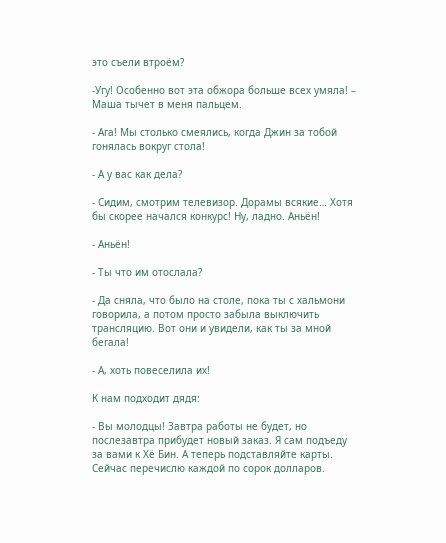это съели втроём?

-Угу! Особенно вот эта обжора больше всех умяла! – Маша тычет в меня пальцем.

- Ага! Мы столько смеялись, когда Джин за тобой гонялась вокруг стола!

- А у вас как дела?

- Сидим, смотрим телевизор. Дорамы всякие… Хотя бы скорее начался конкурс! Ну, ладно. Аньён!

- Аньён!

- Ты что им отослала?

- Да сняла, что было на столе, пока ты с хальмони говорила, а потом просто забыла выключить трансляцию. Вот они и увидели, как ты за мной бегала!

- А, хоть повеселила их!

К нам подходит дядя:

- Вы молодцы! Завтра работы не будет, но послезавтра прибудет новый заказ. Я сам подъеду за вами к Хё Бин. А теперь подставляйте карты. Сейчас перечислю каждой по сорок долларов.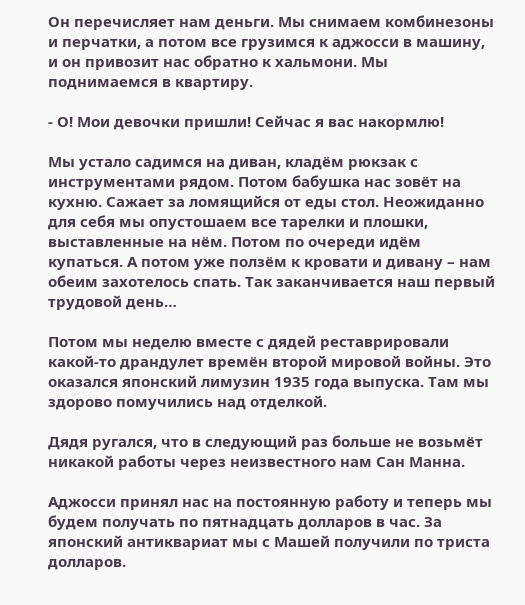Он перечисляет нам деньги. Мы снимаем комбинезоны и перчатки, а потом все грузимся к аджосси в машину, и он привозит нас обратно к хальмони. Мы поднимаемся в квартиру.

- О! Мои девочки пришли! Сейчас я вас накормлю!

Мы устало садимся на диван, кладём рюкзак с инструментами рядом. Потом бабушка нас зовёт на кухню. Сажает за ломящийся от еды стол. Неожиданно для себя мы опустошаем все тарелки и плошки, выставленные на нём. Потом по очереди идём купаться. А потом уже ползём к кровати и дивану – нам обеим захотелось спать. Так заканчивается наш первый трудовой день…

Потом мы неделю вместе с дядей реставрировали какой-то драндулет времён второй мировой войны. Это оказался японский лимузин 1935 года выпуска. Там мы здорово помучились над отделкой.

Дядя ругался, что в следующий раз больше не возьмёт никакой работы через неизвестного нам Сан Манна.

Аджосси принял нас на постоянную работу и теперь мы будем получать по пятнадцать долларов в час. За японский антиквариат мы с Машей получили по триста долларов.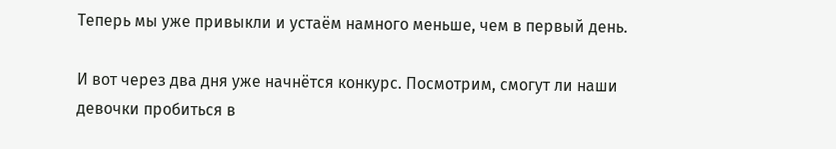Теперь мы уже привыкли и устаём намного меньше, чем в первый день.

И вот через два дня уже начнётся конкурс. Посмотрим, смогут ли наши девочки пробиться в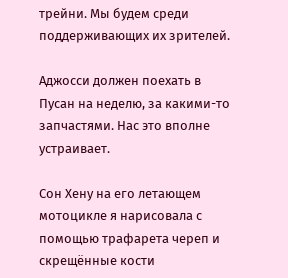трейни. Мы будем среди поддерживающих их зрителей.

Аджосси должен поехать в Пусан на неделю, за какими-то запчастями. Нас это вполне устраивает.

Сон Хену на его летающем мотоцикле я нарисовала с помощью трафарета череп и скрещённые кости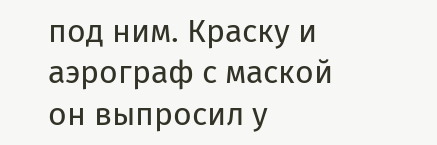под ним. Краску и аэрограф с маской он выпросил у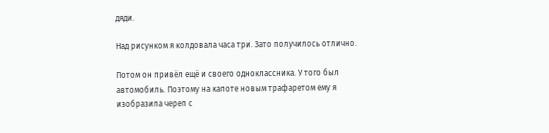дяди.

Над рисунком я колдовала часа три. Зато получилось отлично.

Потом он привёл ещё и своего одноклассника. У того был автомобиль. Поэтому на капоте новым трафаретом ему я изобразила череп с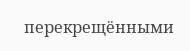перекрещёнными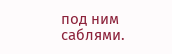под ним саблями.